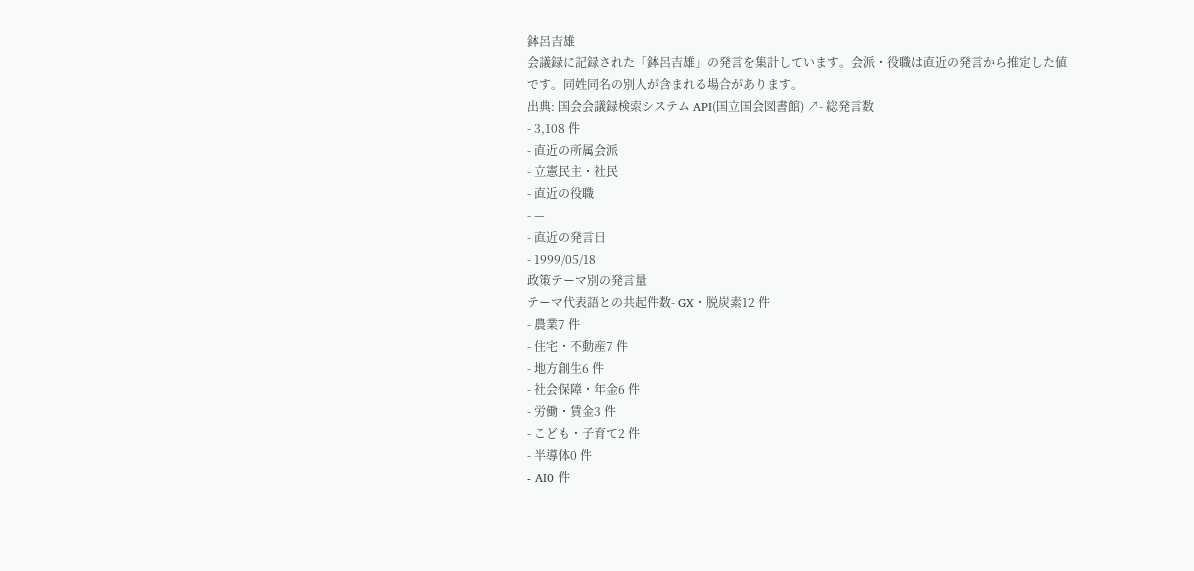鉢呂吉雄
会議録に記録された「鉢呂吉雄」の発言を集計しています。会派・役職は直近の発言から推定した値です。同姓同名の別人が含まれる場合があります。
出典: 国会会議録検索システム API(国立国会図書館) ↗- 総発言数
- 3,108 件
- 直近の所属会派
- 立憲民主・社民
- 直近の役職
- —
- 直近の発言日
- 1999/05/18
政策テーマ別の発言量
テーマ代表語との共起件数- GX・脱炭素12 件
- 農業7 件
- 住宅・不動産7 件
- 地方創生6 件
- 社会保障・年金6 件
- 労働・賃金3 件
- こども・子育て2 件
- 半導体0 件
- AI0 件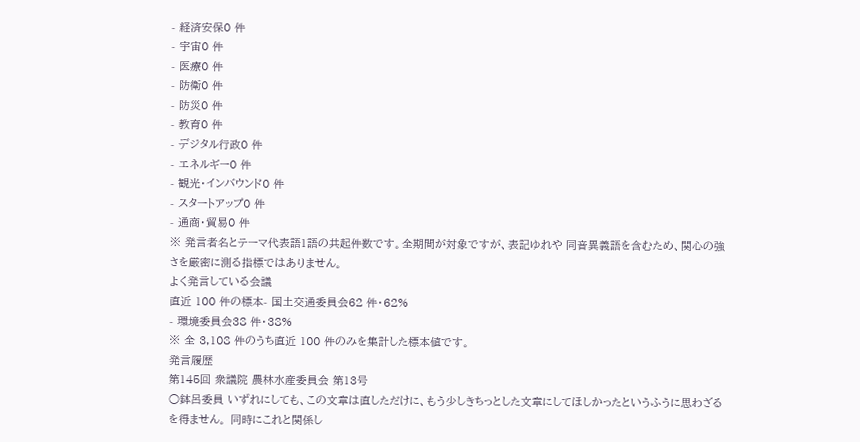- 経済安保0 件
- 宇宙0 件
- 医療0 件
- 防衛0 件
- 防災0 件
- 教育0 件
- デジタル行政0 件
- エネルギー0 件
- 観光・インバウンド0 件
- スタートアップ0 件
- 通商・貿易0 件
※ 発言者名とテーマ代表語1語の共起件数です。全期間が対象ですが、表記ゆれや 同音異義語を含むため、関心の強さを厳密に測る指標ではありません。
よく発言している会議
直近 100 件の標本- 国土交通委員会62 件・62%
- 環境委員会38 件・38%
※ 全 3,108 件のうち直近 100 件のみを集計した標本値です。
発言履歴
第145回 衆議院 農林水産委員会 第13号
○鉢呂委員 いずれにしても、この文章は直しただけに、もう少しきちっとした文章にしてほしかったというふうに思わざるを得ません。 同時にこれと関係し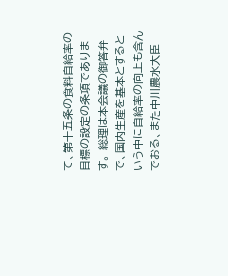て、第十五条の食料自給率の目標の設定の条項であります。 総理は本会議の御答弁で、国内生産を基本とするという中に自給率の向上も含んでおる、また中川農水大臣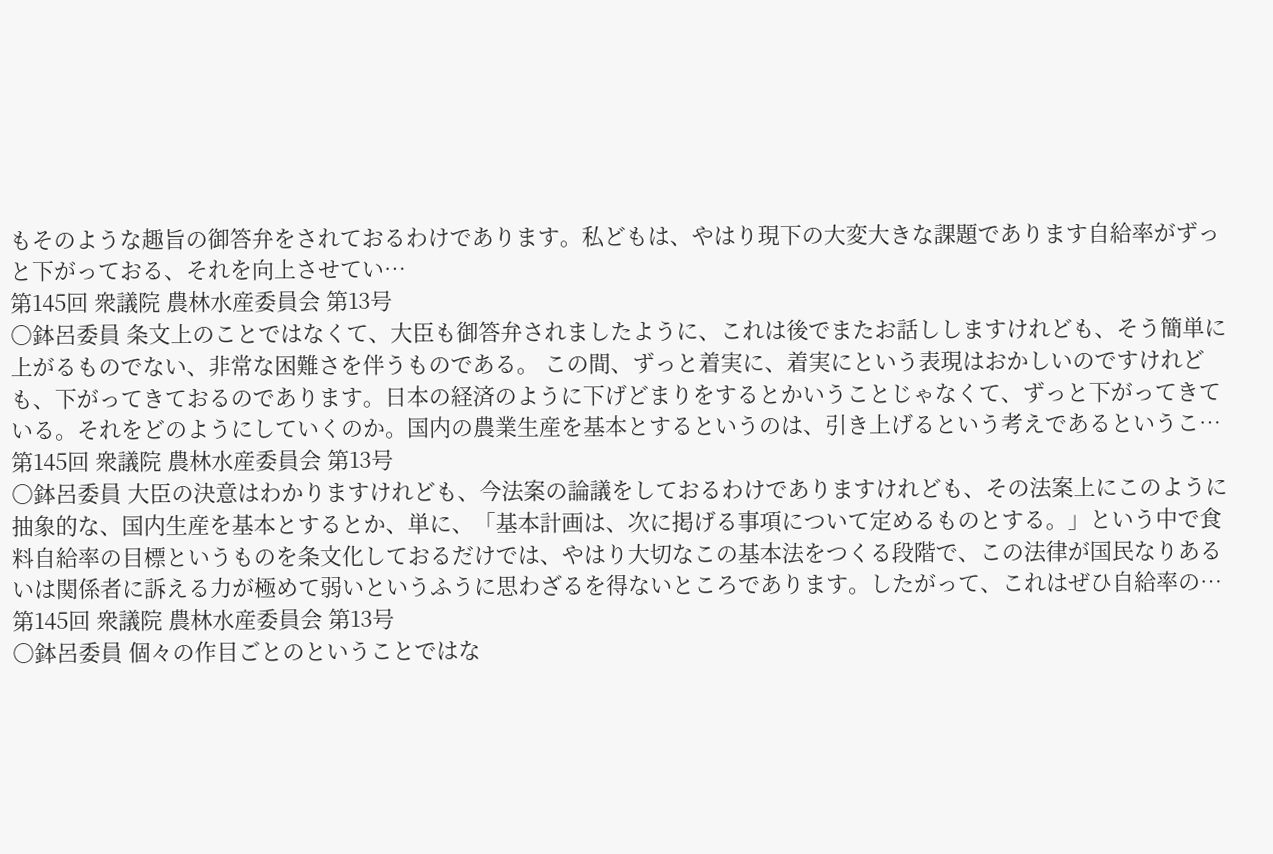もそのような趣旨の御答弁をされておるわけであります。私どもは、やはり現下の大変大きな課題であります自給率がずっと下がっておる、それを向上させてい…
第145回 衆議院 農林水産委員会 第13号
○鉢呂委員 条文上のことではなくて、大臣も御答弁されましたように、これは後でまたお話ししますけれども、そう簡単に上がるものでない、非常な困難さを伴うものである。 この間、ずっと着実に、着実にという表現はおかしいのですけれども、下がってきておるのであります。日本の経済のように下げどまりをするとかいうことじゃなくて、ずっと下がってきている。それをどのようにしていくのか。国内の農業生産を基本とするというのは、引き上げるという考えであるというこ…
第145回 衆議院 農林水産委員会 第13号
○鉢呂委員 大臣の決意はわかりますけれども、今法案の論議をしておるわけでありますけれども、その法案上にこのように抽象的な、国内生産を基本とするとか、単に、「基本計画は、次に掲げる事項について定めるものとする。」という中で食料自給率の目標というものを条文化しておるだけでは、やはり大切なこの基本法をつくる段階で、この法律が国民なりあるいは関係者に訴える力が極めて弱いというふうに思わざるを得ないところであります。したがって、これはぜひ自給率の…
第145回 衆議院 農林水産委員会 第13号
○鉢呂委員 個々の作目ごとのということではな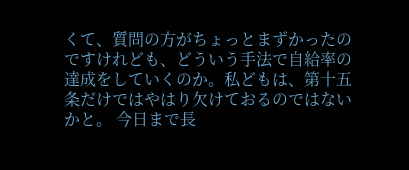くて、質問の方がちょっとまずかったのですけれども、どういう手法で自給率の達成をしていくのか。私どもは、第十五条だけではやはり欠けておるのではないかと。 今日まで長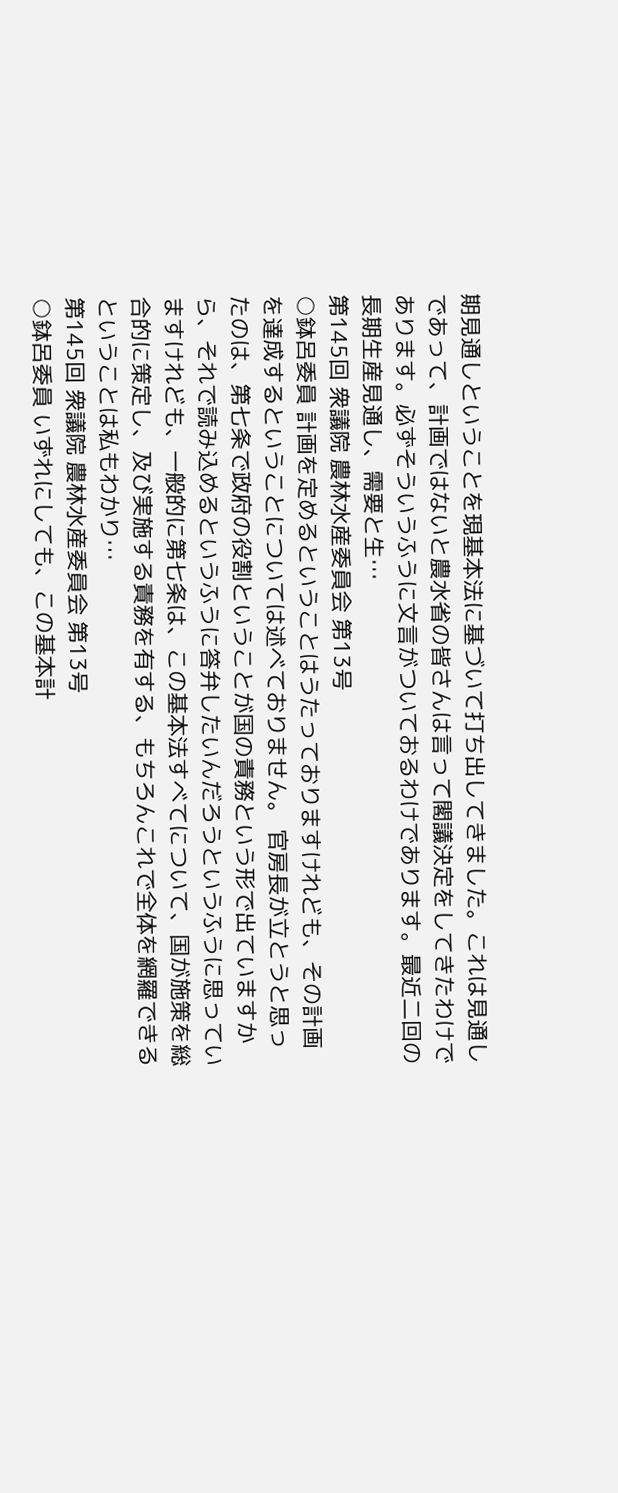期見通しということを現基本法に基づいて打ち出してきました。これは見通しであって、計画ではないと農水省の皆さんは言って閣議決定をしてきたわけであります。必ずそういうふうに文言がついておるわけであります。最近二回の長期生産見通し、需要と生…
第145回 衆議院 農林水産委員会 第13号
○鉢呂委員 計画を定めるということはうたっておりますけれども、その計画を達成するということについては述べておりません。 官房長が立とうと思ったのは、第七条で政府の役割ということが国の責務という形で出ていますから、それで読み込めるというふうに答弁したいんだろうというふうに思っていますけれども、一般的に第七条は、この基本法すべてについて、国が施策を総合的に策定し、及び実施する責務を有する、もちろんこれで全体を網羅できるということは私もわかり…
第145回 衆議院 農林水産委員会 第13号
○鉢呂委員 いずれにしても、この基本計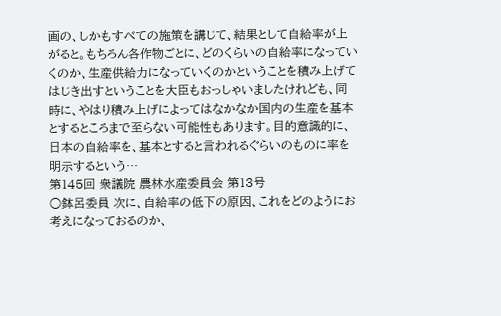画の、しかもすべての施策を講じて、結果として自給率が上がると。もちろん各作物ごとに、どのくらいの自給率になっていくのか、生産供給力になっていくのかということを積み上げてはじき出すということを大臣もおっしゃいましたけれども、同時に、やはり積み上げによってはなかなか国内の生産を基本とするところまで至らない可能性もあります。目的意識的に、日本の自給率を、基本とすると言われるぐらいのものに率を明示するという…
第145回 衆議院 農林水産委員会 第13号
○鉢呂委員 次に、自給率の低下の原因、これをどのようにお考えになっておるのか、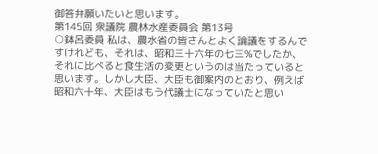御答弁願いたいと思います。
第145回 衆議院 農林水産委員会 第13号
○鉢呂委員 私は、農水省の皆さんとよく論議をするんですけれども、それは、昭和三十六年の七三%でしたか、それに比べると食生活の変更というのは当たっていると思います。しかし大臣、大臣も御案内のとおり、例えば昭和六十年、大臣はもう代議士になっていたと思い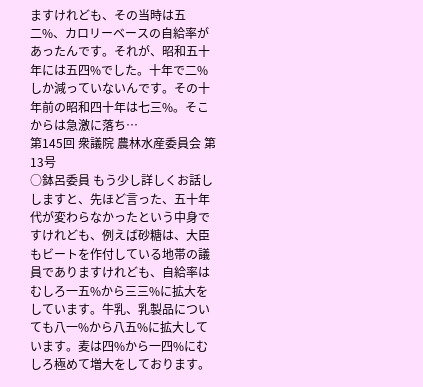ますけれども、その当時は五二%、カロリーベースの自給率があったんです。それが、昭和五十年には五四%でした。十年で二%しか減っていないんです。その十年前の昭和四十年は七三%。そこからは急激に落ち…
第145回 衆議院 農林水産委員会 第13号
○鉢呂委員 もう少し詳しくお話ししますと、先ほど言った、五十年代が変わらなかったという中身ですけれども、例えば砂糖は、大臣もビートを作付している地帯の議員でありますけれども、自給率はむしろ一五%から三三%に拡大をしています。牛乳、乳製品についても八一%から八五%に拡大しています。麦は四%から一四%にむしろ極めて増大をしております。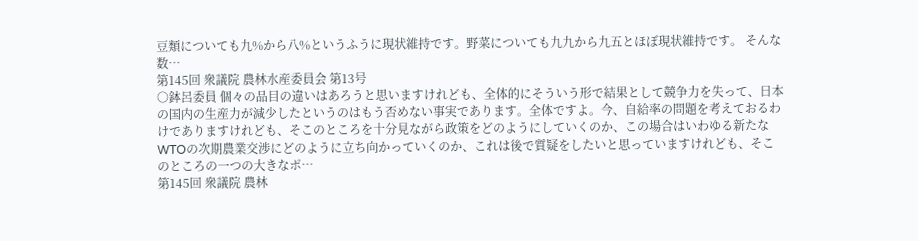豆類についても九%から八%というふうに現状維持です。野菜についても九九から九五とほぼ現状維持です。 そんな数…
第145回 衆議院 農林水産委員会 第13号
○鉢呂委員 個々の品目の違いはあろうと思いますけれども、全体的にそういう形で結果として競争力を失って、日本の国内の生産力が減少したというのはもう否めない事実であります。全体ですよ。今、自給率の問題を考えておるわけでありますけれども、そこのところを十分見ながら政策をどのようにしていくのか、この場合はいわゆる新たなWTOの次期農業交渉にどのように立ち向かっていくのか、これは後で質疑をしたいと思っていますけれども、そこのところの一つの大きなポ…
第145回 衆議院 農林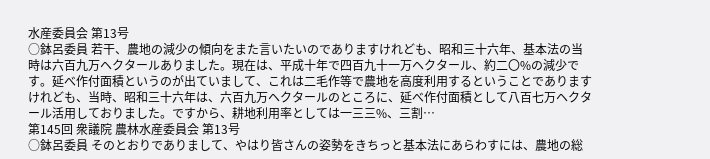水産委員会 第13号
○鉢呂委員 若干、農地の減少の傾向をまた言いたいのでありますけれども、昭和三十六年、基本法の当時は六百九万ヘクタールありました。現在は、平成十年で四百九十一万ヘクタール、約二〇%の減少です。延べ作付面積というのが出ていまして、これは二毛作等で農地を高度利用するということでありますけれども、当時、昭和三十六年は、六百九万ヘクタールのところに、延べ作付面積として八百七万ヘクタール活用しておりました。ですから、耕地利用率としては一三三%、三割…
第145回 衆議院 農林水産委員会 第13号
○鉢呂委員 そのとおりでありまして、やはり皆さんの姿勢をきちっと基本法にあらわすには、農地の総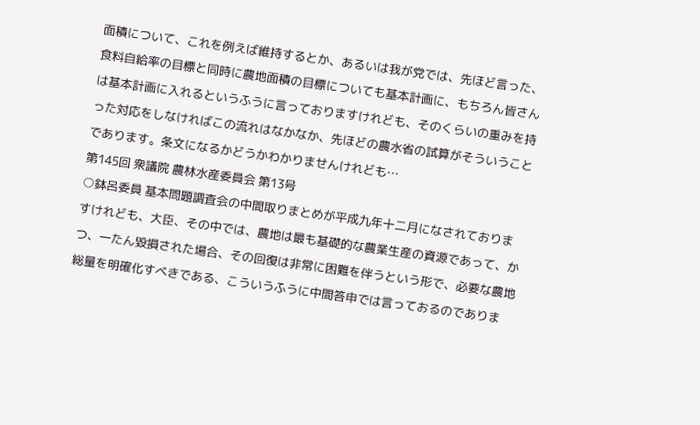面積について、これを例えば維持するとか、あるいは我が党では、先ほど言った、食料自給率の目標と同時に農地面積の目標についても基本計画に、もちろん皆さんは基本計画に入れるというふうに言っておりますけれども、そのくらいの重みを持った対応をしなければこの流れはなかなか、先ほどの農水省の試算がそういうことであります。条文になるかどうかわかりませんけれども…
第145回 衆議院 農林水産委員会 第13号
○鉢呂委員 基本問題調査会の中間取りまとめが平成九年十二月になされておりますけれども、大臣、その中では、農地は最も基礎的な農業生産の資源であって、かつ、一たん毀損された場合、その回復は非常に困難を伴うという形で、必要な農地総量を明確化すべきである、こういうふうに中間答申では言っておるのでありま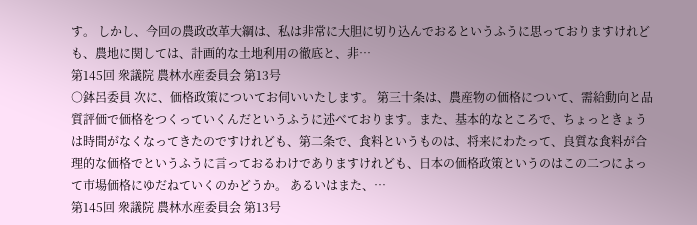す。 しかし、今回の農政改革大綱は、私は非常に大胆に切り込んでおるというふうに思っておりますけれども、農地に関しては、計画的な土地利用の徹底と、非…
第145回 衆議院 農林水産委員会 第13号
○鉢呂委員 次に、価格政策についてお伺いいたします。 第三十条は、農産物の価格について、需給動向と品質評価で価格をつくっていくんだというふうに述べております。また、基本的なところで、ちょっときょうは時間がなくなってきたのですけれども、第二条で、食料というものは、将来にわたって、良質な食料が合理的な価格でというふうに言っておるわけでありますけれども、日本の価格政策というのはこの二つによって市場価格にゆだねていくのかどうか。 あるいはまた、…
第145回 衆議院 農林水産委員会 第13号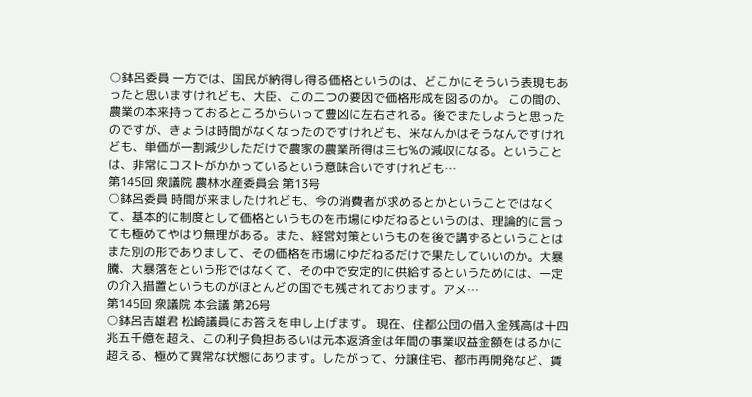○鉢呂委員 一方では、国民が納得し得る価格というのは、どこかにそういう表現もあったと思いますけれども、大臣、この二つの要因で価格形成を図るのか。 この間の、農業の本来持っておるところからいって豊凶に左右される。後でまたしようと思ったのですが、きょうは時間がなくなったのですけれども、米なんかはそうなんですけれども、単価が一割減少しただけで農家の農業所得は三七%の減収になる。ということは、非常にコストがかかっているという意味合いですけれども…
第145回 衆議院 農林水産委員会 第13号
○鉢呂委員 時間が来ましたけれども、今の消費者が求めるとかということではなくて、基本的に制度として価格というものを市場にゆだねるというのは、理論的に言っても極めてやはり無理がある。また、経営対策というものを後で講ずるということはまた別の形でありまして、その価格を市場にゆだねるだけで果たしていいのか。大暴騰、大暴落をという形ではなくて、その中で安定的に供給するというためには、一定の介入措置というものがほとんどの国でも残されております。アメ…
第145回 衆議院 本会議 第26号
○鉢呂吉雄君 松崎議員にお答えを申し上げます。 現在、住都公団の借入金残高は十四兆五千億を超え、この利子負担あるいは元本返済金は年間の事業収益金額をはるかに超える、極めて異常な状態にあります。したがって、分譲住宅、都市再開発など、賃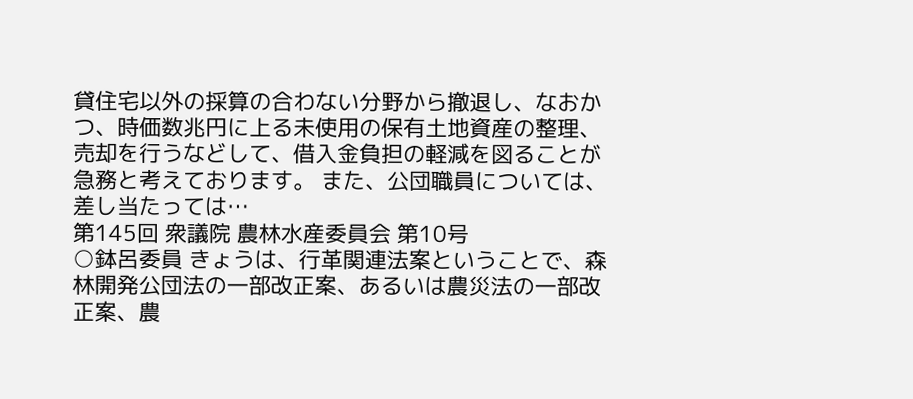貸住宅以外の採算の合わない分野から撤退し、なおかつ、時価数兆円に上る未使用の保有土地資産の整理、売却を行うなどして、借入金負担の軽減を図ることが急務と考えております。 また、公団職員については、差し当たっては…
第145回 衆議院 農林水産委員会 第10号
○鉢呂委員 きょうは、行革関連法案ということで、森林開発公団法の一部改正案、あるいは農災法の一部改正案、農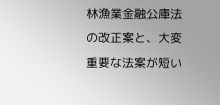林漁業金融公庫法の改正案と、大変重要な法案が短い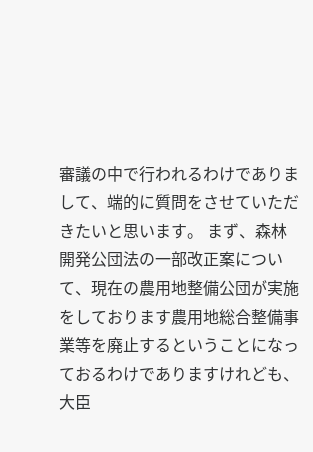審議の中で行われるわけでありまして、端的に質問をさせていただきたいと思います。 まず、森林開発公団法の一部改正案について、現在の農用地整備公団が実施をしております農用地総合整備事業等を廃止するということになっておるわけでありますけれども、大臣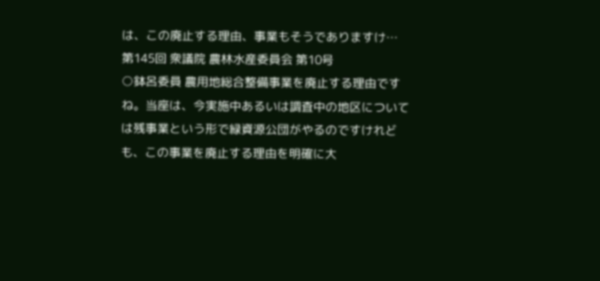は、この廃止する理由、事業もそうでありますけ…
第145回 衆議院 農林水産委員会 第10号
○鉢呂委員 農用地総合整備事業を廃止する理由ですね。当座は、今実施中あるいは調査中の地区については残事業という形で緑資源公団がやるのですけれども、この事業を廃止する理由を明確に大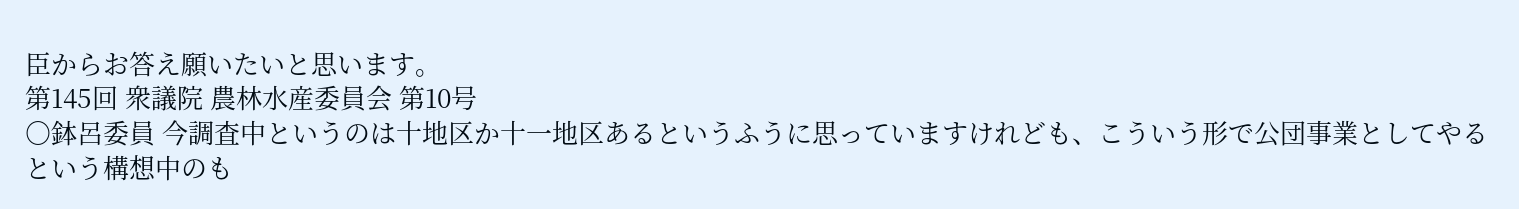臣からお答え願いたいと思います。
第145回 衆議院 農林水産委員会 第10号
○鉢呂委員 今調査中というのは十地区か十一地区あるというふうに思っていますけれども、こういう形で公団事業としてやるという構想中のも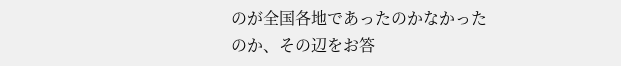のが全国各地であったのかなかったのか、その辺をお答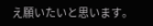え願いたいと思います。